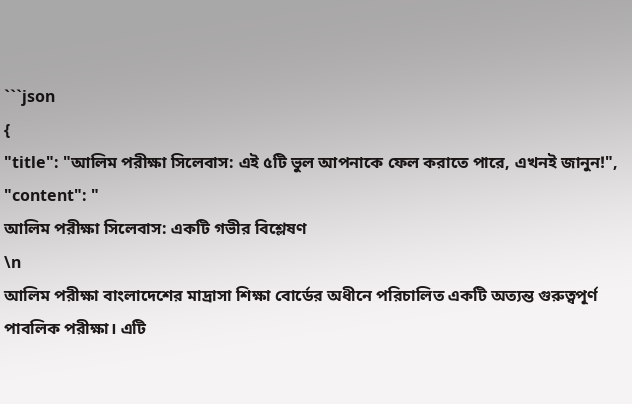```json
{
"title": "আলিম পরীক্ষা সিলেবাস: এই ৫টি ভুল আপনাকে ফেল করাতে পারে, এখনই জানুন!",
"content": "
আলিম পরীক্ষা সিলেবাস: একটি গভীর বিশ্লেষণ
\n
আলিম পরীক্ষা বাংলাদেশের মাদ্রাসা শিক্ষা বোর্ডের অধীনে পরিচালিত একটি অত্যন্ত গুরুত্বপূর্ণ পাবলিক পরীক্ষা। এটি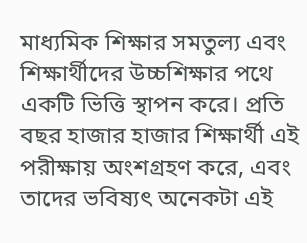মাধ্যমিক শিক্ষার সমতুল্য এবং শিক্ষার্থীদের উচ্চশিক্ষার পথে একটি ভিত্তি স্থাপন করে। প্রতি বছর হাজার হাজার শিক্ষার্থী এই পরীক্ষায় অংশগ্রহণ করে, এবং তাদের ভবিষ্যৎ অনেকটা এই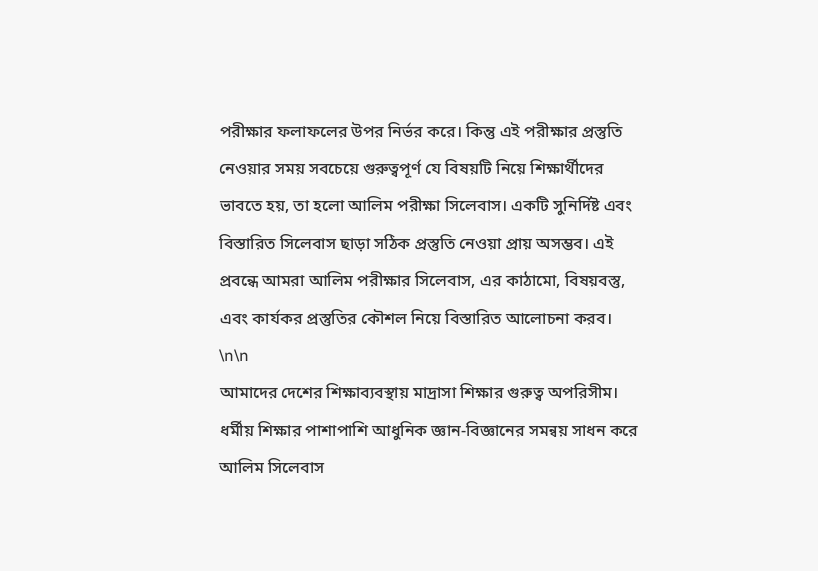পরীক্ষার ফলাফলের উপর নির্ভর করে। কিন্তু এই পরীক্ষার প্রস্তুতি নেওয়ার সময় সবচেয়ে গুরুত্বপূর্ণ যে বিষয়টি নিয়ে শিক্ষার্থীদের ভাবতে হয়, তা হলো আলিম পরীক্ষা সিলেবাস। একটি সুনির্দিষ্ট এবং বিস্তারিত সিলেবাস ছাড়া সঠিক প্রস্তুতি নেওয়া প্রায় অসম্ভব। এই প্রবন্ধে আমরা আলিম পরীক্ষার সিলেবাস, এর কাঠামো, বিষয়বস্তু, এবং কার্যকর প্রস্তুতির কৌশল নিয়ে বিস্তারিত আলোচনা করব।
\n\n
আমাদের দেশের শিক্ষাব্যবস্থায় মাদ্রাসা শিক্ষার গুরুত্ব অপরিসীম। ধর্মীয় শিক্ষার পাশাপাশি আধুনিক জ্ঞান-বিজ্ঞানের সমন্বয় সাধন করে আলিম সিলেবাস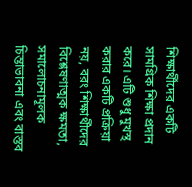শিক্ষার্থীদের একটি সামগ্রিক শিক্ষা প্রদান করে। এটি শুধু মুখস্থ করার একটি প্রক্রিয়া নয়, বরং শিক্ষার্থীদের বিশ্লেষণাত্মক ক্ষমতা, সমালোচনামূলক চিন্তাভাবনা এবং বাস্তব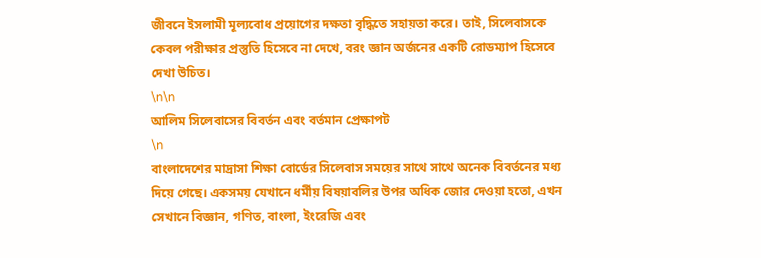জীবনে ইসলামী মূল্যবোধ প্রয়োগের দক্ষতা বৃদ্ধিতে সহায়তা করে। তাই, সিলেবাসকে কেবল পরীক্ষার প্রস্তুতি হিসেবে না দেখে, বরং জ্ঞান অর্জনের একটি রোডম্যাপ হিসেবে দেখা উচিত।
\n\n
আলিম সিলেবাসের বিবর্তন এবং বর্তমান প্রেক্ষাপট
\n
বাংলাদেশের মাদ্রাসা শিক্ষা বোর্ডের সিলেবাস সময়ের সাথে সাথে অনেক বিবর্তনের মধ্য দিয়ে গেছে। একসময় যেখানে ধর্মীয় বিষয়াবলির উপর অধিক জোর দেওয়া হতো, এখন সেখানে বিজ্ঞান, গণিত, বাংলা, ইংরেজি এবং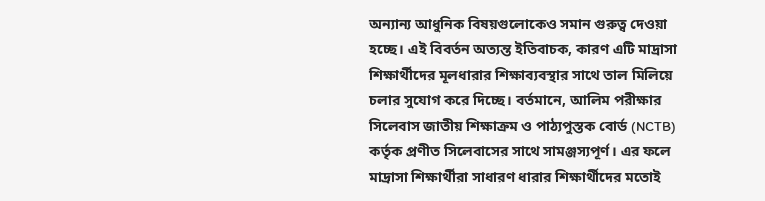অন্যান্য আধুনিক বিষয়গুলোকেও সমান গুরুত্ব দেওয়া হচ্ছে। এই বিবর্তন অত্যন্ত ইতিবাচক, কারণ এটি মাদ্রাসা শিক্ষার্থীদের মূলধারার শিক্ষাব্যবস্থার সাথে তাল মিলিয়ে চলার সুযোগ করে দিচ্ছে। বর্তমানে, আলিম পরীক্ষার সিলেবাস জাতীয় শিক্ষাক্রম ও পাঠ্যপুস্তক বোর্ড (NCTB) কর্তৃক প্রণীত সিলেবাসের সাথে সামঞ্জস্যপূর্ণ। এর ফলে মাদ্রাসা শিক্ষার্থীরা সাধারণ ধারার শিক্ষার্থীদের মতোই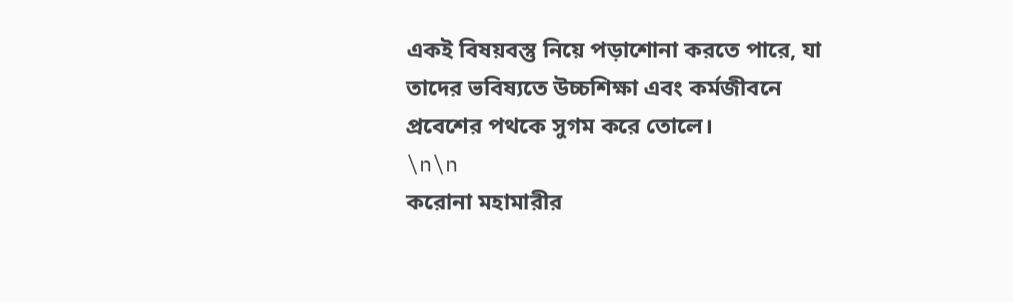একই বিষয়বস্তু নিয়ে পড়াশোনা করতে পারে, যা তাদের ভবিষ্যতে উচ্চশিক্ষা এবং কর্মজীবনে প্রবেশের পথকে সুগম করে তোলে।
\n\n
করোনা মহামারীর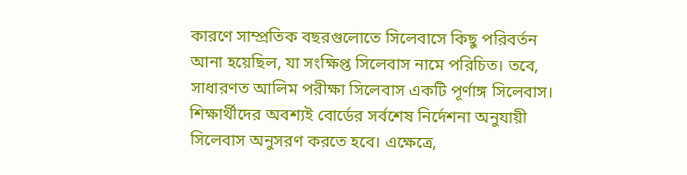কারণে সাম্প্রতিক বছরগুলোতে সিলেবাসে কিছু পরিবর্তন আনা হয়েছিল, যা সংক্ষিপ্ত সিলেবাস নামে পরিচিত। তবে, সাধারণত আলিম পরীক্ষা সিলেবাস একটি পূর্ণাঙ্গ সিলেবাস। শিক্ষার্থীদের অবশ্যই বোর্ডের সর্বশেষ নির্দেশনা অনুযায়ী সিলেবাস অনুসরণ করতে হবে। এক্ষেত্রে,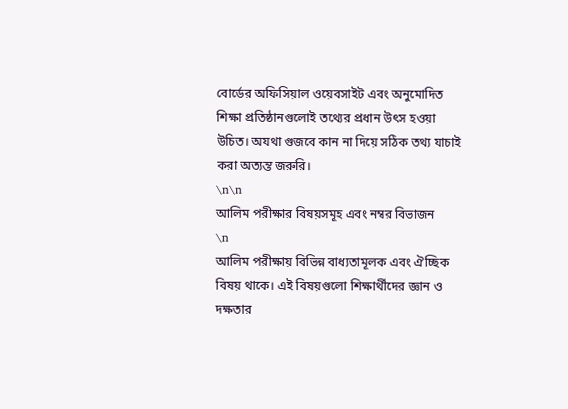বোর্ডের অফিসিয়াল ওয়েবসাইট এবং অনুমোদিত শিক্ষা প্রতিষ্ঠানগুলোই তথ্যের প্রধান উৎস হওয়া উচিত। অযথা গুজবে কান না দিয়ে সঠিক তথ্য যাচাই করা অত্যন্ত জরুরি।
\n\n
আলিম পরীক্ষার বিষয়সমূহ এবং নম্বর বিভাজন
\n
আলিম পরীক্ষায় বিভিন্ন বাধ্যতামূলক এবং ঐচ্ছিক বিষয় থাকে। এই বিষয়গুলো শিক্ষার্থীদের জ্ঞান ও দক্ষতার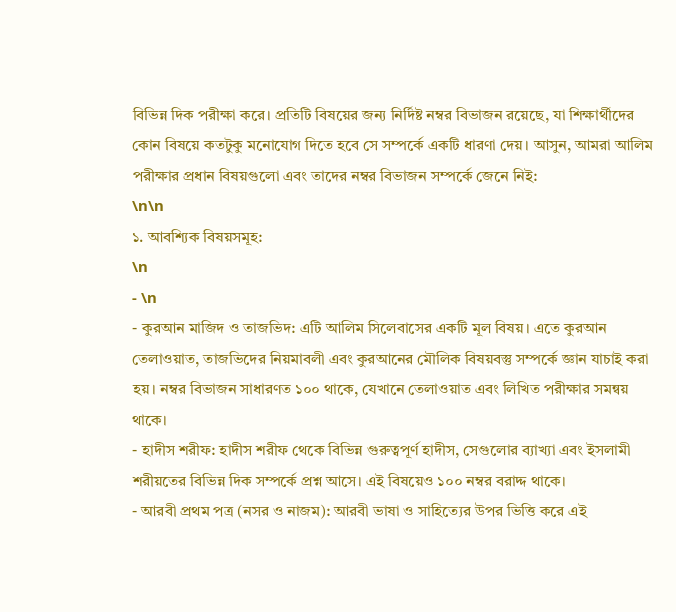বিভিন্ন দিক পরীক্ষা করে। প্রতিটি বিষয়ের জন্য নির্দিষ্ট নম্বর বিভাজন রয়েছে, যা শিক্ষার্থীদের কোন বিষয়ে কতটুকু মনোযোগ দিতে হবে সে সম্পর্কে একটি ধারণা দেয়। আসুন, আমরা আলিম পরীক্ষার প্রধান বিষয়গুলো এবং তাদের নম্বর বিভাজন সম্পর্কে জেনে নিই:
\n\n
১. আবশ্যিক বিষয়সমূহ:
\n
- \n
- কুরআন মাজিদ ও তাজভিদ: এটি আলিম সিলেবাসের একটি মূল বিষয়। এতে কুরআন তেলাওয়াত, তাজভিদের নিয়মাবলী এবং কুরআনের মৌলিক বিষয়বস্তু সম্পর্কে জ্ঞান যাচাই করা হয়। নম্বর বিভাজন সাধারণত ১০০ থাকে, যেখানে তেলাওয়াত এবং লিখিত পরীক্ষার সমন্বয় থাকে।
- হাদীস শরীফ: হাদীস শরীফ থেকে বিভিন্ন গুরুত্বপূর্ণ হাদীস, সেগুলোর ব্যাখ্যা এবং ইসলামী শরীয়তের বিভিন্ন দিক সম্পর্কে প্রশ্ন আসে। এই বিষয়েও ১০০ নম্বর বরাদ্দ থাকে।
- আরবী প্রথম পত্র (নসর ও নাজম): আরবী ভাষা ও সাহিত্যের উপর ভিত্তি করে এই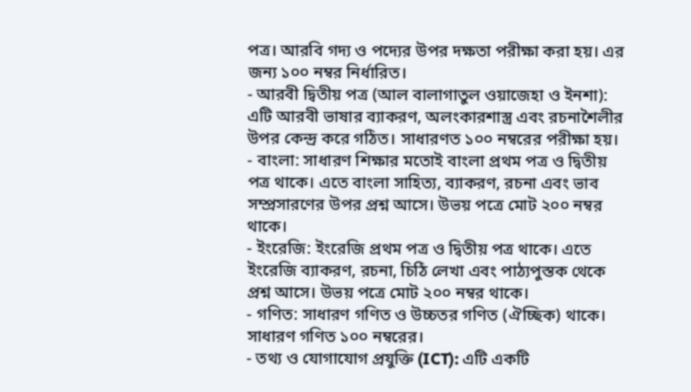পত্র। আরবি গদ্য ও পদ্যের উপর দক্ষতা পরীক্ষা করা হয়। এর জন্য ১০০ নম্বর নির্ধারিত।
- আরবী দ্বিতীয় পত্র (আল বালাগাতুল ওয়াজেহা ও ইনশা): এটি আরবী ভাষার ব্যাকরণ, অলংকারশাস্ত্র এবং রচনাশৈলীর উপর কেন্দ্র করে গঠিত। সাধারণত ১০০ নম্বরের পরীক্ষা হয়।
- বাংলা: সাধারণ শিক্ষার মতোই বাংলা প্রথম পত্র ও দ্বিতীয় পত্র থাকে। এতে বাংলা সাহিত্য, ব্যাকরণ, রচনা এবং ভাব সম্প্রসারণের উপর প্রশ্ন আসে। উভয় পত্রে মোট ২০০ নম্বর থাকে।
- ইংরেজি: ইংরেজি প্রথম পত্র ও দ্বিতীয় পত্র থাকে। এতে ইংরেজি ব্যাকরণ, রচনা, চিঠি লেখা এবং পাঠ্যপুস্তক থেকে প্রশ্ন আসে। উভয় পত্রে মোট ২০০ নম্বর থাকে।
- গণিত: সাধারণ গণিত ও উচ্চতর গণিত (ঐচ্ছিক) থাকে। সাধারণ গণিত ১০০ নম্বরের।
- তথ্য ও যোগাযোগ প্রযুক্তি (ICT): এটি একটি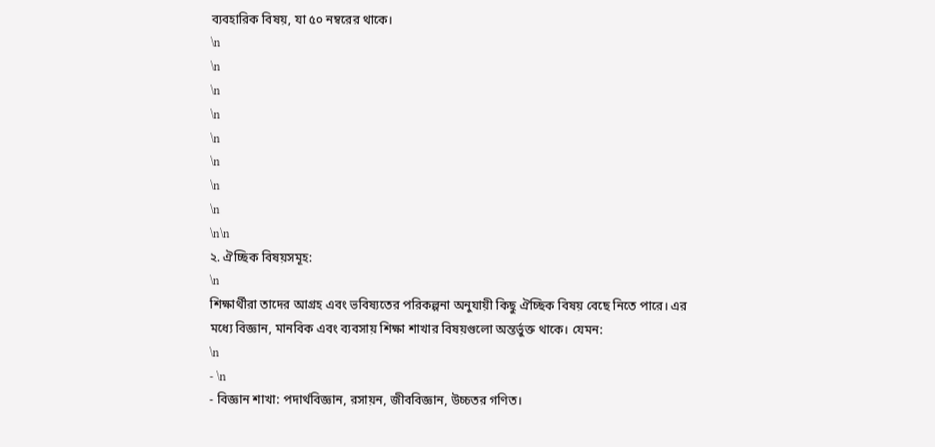ব্যবহারিক বিষয়, যা ৫০ নম্বরের থাকে।
\n
\n
\n
\n
\n
\n
\n
\n
\n\n
২. ঐচ্ছিক বিষয়সমূহ:
\n
শিক্ষার্থীরা তাদের আগ্রহ এবং ভবিষ্যতের পরিকল্পনা অনুযায়ী কিছু ঐচ্ছিক বিষয় বেছে নিতে পারে। এর মধ্যে বিজ্ঞান, মানবিক এবং ব্যবসায় শিক্ষা শাখার বিষয়গুলো অন্তর্ভুক্ত থাকে। যেমন:
\n
- \n
- বিজ্ঞান শাখা: পদার্থবিজ্ঞান, রসায়ন, জীববিজ্ঞান, উচ্চতর গণিত।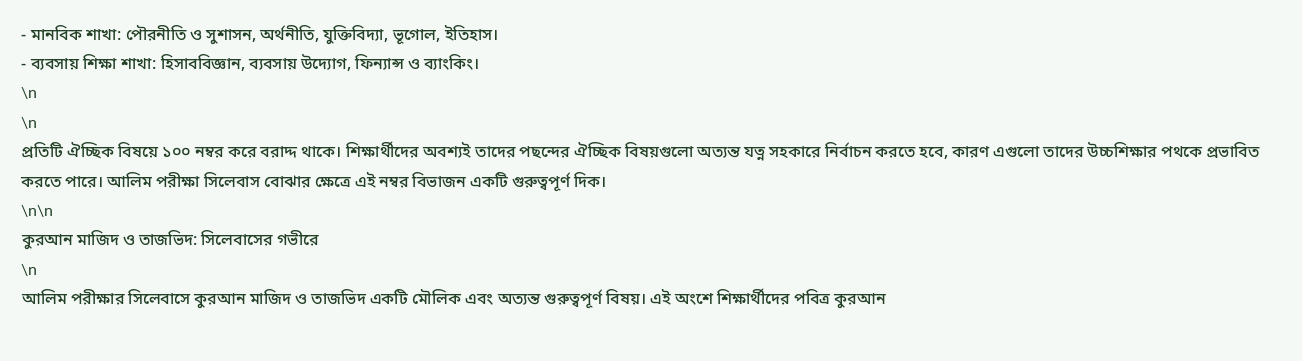- মানবিক শাখা: পৌরনীতি ও সুশাসন, অর্থনীতি, যুক্তিবিদ্যা, ভূগোল, ইতিহাস।
- ব্যবসায় শিক্ষা শাখা: হিসাববিজ্ঞান, ব্যবসায় উদ্যোগ, ফিন্যান্স ও ব্যাংকিং।
\n
\n
প্রতিটি ঐচ্ছিক বিষয়ে ১০০ নম্বর করে বরাদ্দ থাকে। শিক্ষার্থীদের অবশ্যই তাদের পছন্দের ঐচ্ছিক বিষয়গুলো অত্যন্ত যত্ন সহকারে নির্বাচন করতে হবে, কারণ এগুলো তাদের উচ্চশিক্ষার পথকে প্রভাবিত করতে পারে। আলিম পরীক্ষা সিলেবাস বোঝার ক্ষেত্রে এই নম্বর বিভাজন একটি গুরুত্বপূর্ণ দিক।
\n\n
কুরআন মাজিদ ও তাজভিদ: সিলেবাসের গভীরে
\n
আলিম পরীক্ষার সিলেবাসে কুরআন মাজিদ ও তাজভিদ একটি মৌলিক এবং অত্যন্ত গুরুত্বপূর্ণ বিষয়। এই অংশে শিক্ষার্থীদের পবিত্র কুরআন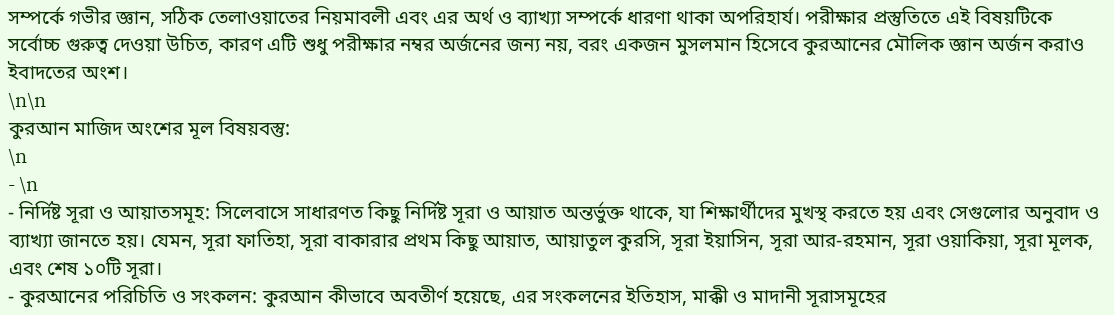সম্পর্কে গভীর জ্ঞান, সঠিক তেলাওয়াতের নিয়মাবলী এবং এর অর্থ ও ব্যাখ্যা সম্পর্কে ধারণা থাকা অপরিহার্য। পরীক্ষার প্রস্তুতিতে এই বিষয়টিকে সর্বোচ্চ গুরুত্ব দেওয়া উচিত, কারণ এটি শুধু পরীক্ষার নম্বর অর্জনের জন্য নয়, বরং একজন মুসলমান হিসেবে কুরআনের মৌলিক জ্ঞান অর্জন করাও ইবাদতের অংশ।
\n\n
কুরআন মাজিদ অংশের মূল বিষয়বস্তু:
\n
- \n
- নির্দিষ্ট সূরা ও আয়াতসমূহ: সিলেবাসে সাধারণত কিছু নির্দিষ্ট সূরা ও আয়াত অন্তর্ভুক্ত থাকে, যা শিক্ষার্থীদের মুখস্থ করতে হয় এবং সেগুলোর অনুবাদ ও ব্যাখ্যা জানতে হয়। যেমন, সূরা ফাতিহা, সূরা বাকারার প্রথম কিছু আয়াত, আয়াতুল কুরসি, সূরা ইয়াসিন, সূরা আর-রহমান, সূরা ওয়াকিয়া, সূরা মূলক, এবং শেষ ১০টি সূরা।
- কুরআনের পরিচিতি ও সংকলন: কুরআন কীভাবে অবতীর্ণ হয়েছে, এর সংকলনের ইতিহাস, মাক্কী ও মাদানী সূরাসমূহের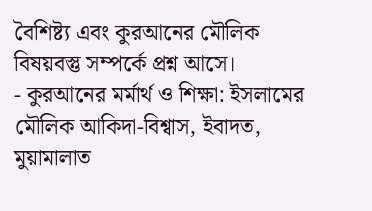বৈশিষ্ট্য এবং কুরআনের মৌলিক বিষয়বস্তু সম্পর্কে প্রশ্ন আসে।
- কুরআনের মর্মার্থ ও শিক্ষা: ইসলামের মৌলিক আকিদা-বিশ্বাস, ইবাদত, মুয়ামালাত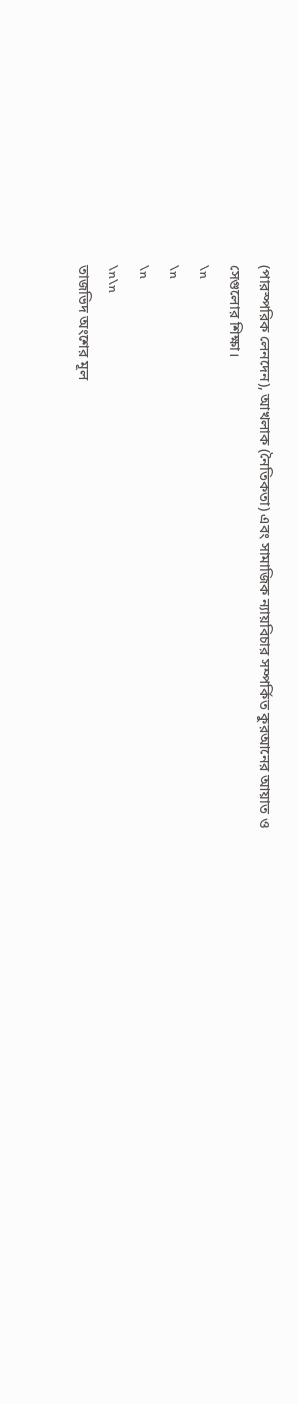(পারস্পরিক লেনদেন), আখলাক (নৈতিকতা) এবং সামাজিক ন্যায়বিচার সম্পর্কিত কুরআনের আয়াত ও সেগুলোর শিক্ষা।
\n
\n
\n
\n\n
তাজভিদ অংশের মূল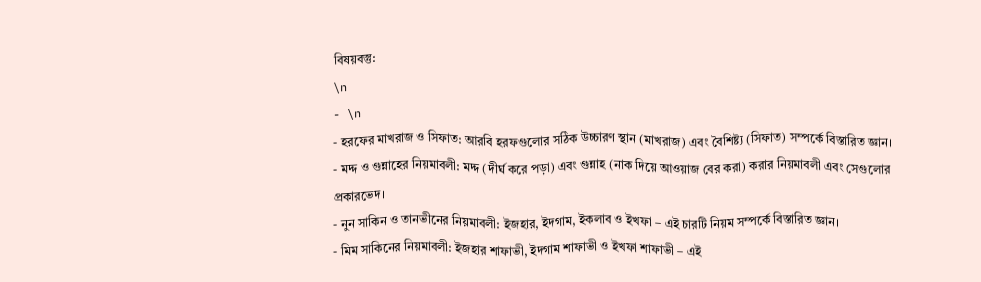বিষয়বস্তু:
\n
- \n
- হরফের মাখরাজ ও সিফাত: আরবি হরফগুলোর সঠিক উচ্চারণ স্থান (মাখরাজ) এবং বৈশিষ্ট্য (সিফাত) সম্পর্কে বিস্তারিত জ্ঞান।
- মদ্দ ও গুন্নাহের নিয়মাবলী: মদ্দ (দীর্ঘ করে পড়া) এবং গুন্নাহ (নাক দিয়ে আওয়াজ বের করা) করার নিয়মাবলী এবং সেগুলোর প্রকারভেদ।
- নুন সাকিন ও তানভীনের নিয়মাবলী: ইজহার, ইদগাম, ইকলাব ও ইখফা – এই চারটি নিয়ম সম্পর্কে বিস্তারিত জ্ঞান।
- মিম সাকিনের নিয়মাবলী: ইজহার শাফাভী, ইদগাম শাফাভী ও ইখফা শাফাভী – এই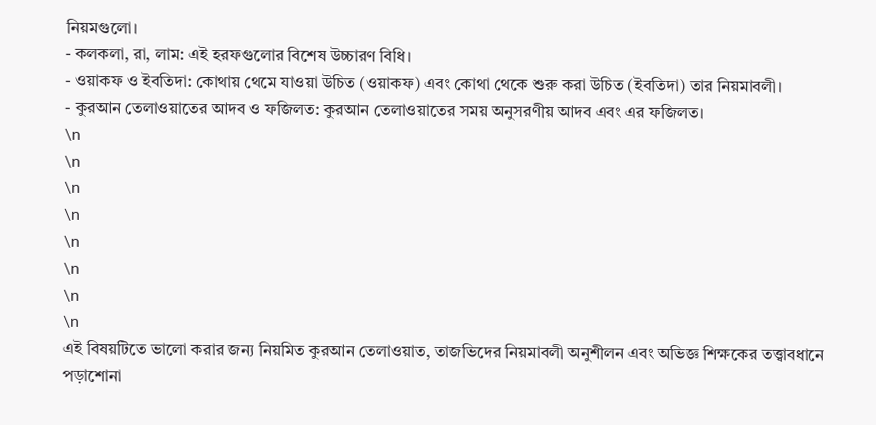নিয়মগুলো।
- কলকলা, রা, লাম: এই হরফগুলোর বিশেষ উচ্চারণ বিধি।
- ওয়াকফ ও ইবতিদা: কোথায় থেমে যাওয়া উচিত (ওয়াকফ) এবং কোথা থেকে শুরু করা উচিত (ইবতিদা) তার নিয়মাবলী।
- কুরআন তেলাওয়াতের আদব ও ফজিলত: কুরআন তেলাওয়াতের সময় অনুসরণীয় আদব এবং এর ফজিলত।
\n
\n
\n
\n
\n
\n
\n
\n
এই বিষয়টিতে ভালো করার জন্য নিয়মিত কুরআন তেলাওয়াত, তাজভিদের নিয়মাবলী অনুশীলন এবং অভিজ্ঞ শিক্ষকের তত্ত্বাবধানে পড়াশোনা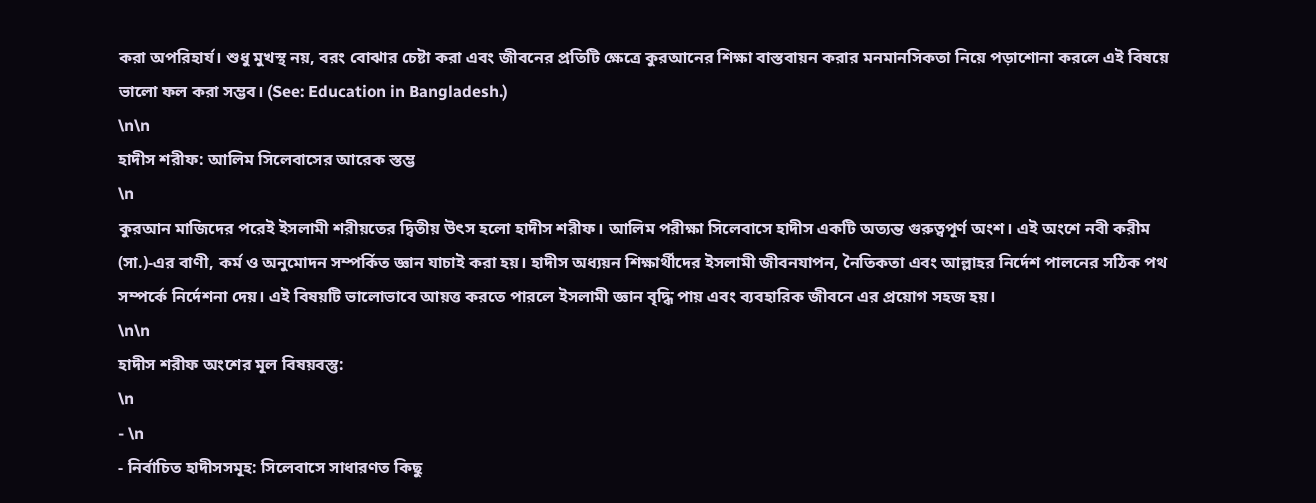করা অপরিহার্য। শুধু মুখস্থ নয়, বরং বোঝার চেষ্টা করা এবং জীবনের প্রতিটি ক্ষেত্রে কুরআনের শিক্ষা বাস্তবায়ন করার মনমানসিকতা নিয়ে পড়াশোনা করলে এই বিষয়ে ভালো ফল করা সম্ভব। (See: Education in Bangladesh.)
\n\n
হাদীস শরীফ: আলিম সিলেবাসের আরেক স্তম্ভ
\n
কুরআন মাজিদের পরেই ইসলামী শরীয়তের দ্বিতীয় উৎস হলো হাদীস শরীফ। আলিম পরীক্ষা সিলেবাসে হাদীস একটি অত্যন্ত গুরুত্বপূর্ণ অংশ। এই অংশে নবী করীম (সা.)-এর বাণী, কর্ম ও অনুমোদন সম্পর্কিত জ্ঞান যাচাই করা হয়। হাদীস অধ্যয়ন শিক্ষার্থীদের ইসলামী জীবনযাপন, নৈতিকতা এবং আল্লাহর নির্দেশ পালনের সঠিক পথ সম্পর্কে নির্দেশনা দেয়। এই বিষয়টি ভালোভাবে আয়ত্ত করতে পারলে ইসলামী জ্ঞান বৃদ্ধি পায় এবং ব্যবহারিক জীবনে এর প্রয়োগ সহজ হয়।
\n\n
হাদীস শরীফ অংশের মূল বিষয়বস্তু:
\n
- \n
- নির্বাচিত হাদীসসমূহ: সিলেবাসে সাধারণত কিছু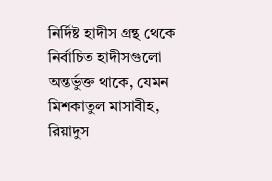নির্দিষ্ট হাদীস গ্রন্থ থেকে নির্বাচিত হাদীসগুলো অন্তর্ভুক্ত থাকে, যেমন মিশকাতুল মাসাবীহ, রিয়াদুস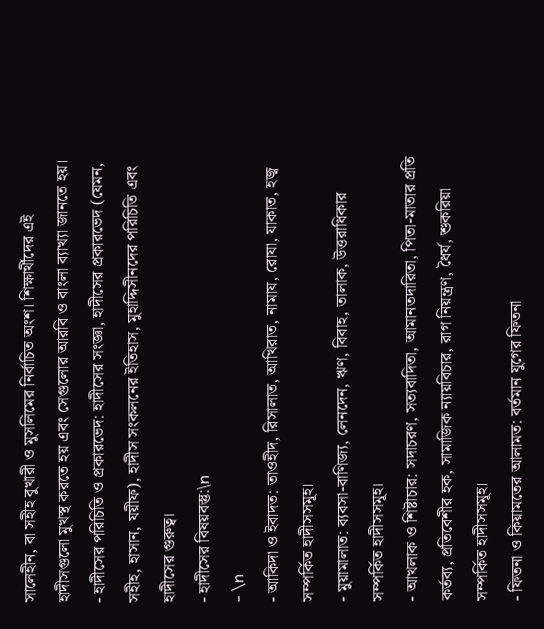সালেহীন, বা সহীহ বুখারী ও মুসলিমের নির্বাচিত অংশ। শিক্ষার্থীদের এই হাদীসগুলো মুখস্থ করতে হয় এবং সেগুলোর আরবি ও বাংলা ব্যাখ্যা জানতে হয়।
- হাদীসের পরিচিতি ও প্রকারভেদ: হাদীসের সংজ্ঞা, হাদীসের প্রকারভেদ (যেমন, সহীহ, হাসান, যয়ীফ), হাদীস সংকলনের ইতিহাস, মুহাদ্দিসীনদের পরিচিতি এবং হাদীসের গুরুত্ব।
- হাদীসের বিষয়বস্তু:\n
- \n
- আকিদা ও ইবাদত: তাওহীদ, রিসালাত, আখিরাত, নামায, রোযা, যাকাত, হজ্ব সম্পর্কিত হাদীসসমূহ।
- মুয়ামালাত: ব্যবসা-বাণিজ্য, লেনদেন, ঋণ, বিবাহ, তালাক, উত্তরাধিকার সম্পর্কিত হাদীসসমূহ।
- আখলাক ও শিষ্টাচার: সদাচরণ, সত্যবাদিতা, আমানতদারিতা, পিতা-মাতার প্রতি কর্তব্য, প্রতিবেশীর হক, সামাজিক ন্যায়বিচার, রাগ নিয়ন্ত্রণ, ধৈর্য, শুকরিয়া সম্পর্কিত হাদীসসমূহ।
- ফিতনা ও কিয়ামতের আলামত: বর্তমান যুগের ফিতনা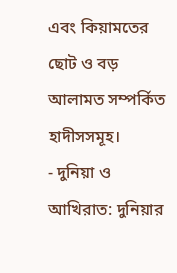এবং কিয়ামতের ছোট ও বড় আলামত সম্পর্কিত হাদীসসমূহ।
- দুনিয়া ও আখিরাত: দুনিয়ার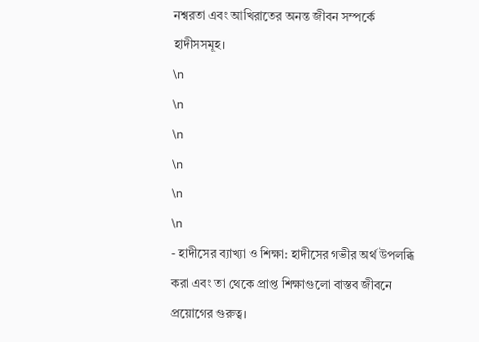নশ্বরতা এবং আখিরাতের অনন্ত জীবন সম্পর্কে হাদীসসমূহ।
\n
\n
\n
\n
\n
\n
- হাদীসের ব্যাখ্যা ও শিক্ষা: হাদীসের গভীর অর্থ উপলব্ধি করা এবং তা থেকে প্রাপ্ত শিক্ষাগুলো বাস্তব জীবনে প্রয়োগের গুরুত্ব।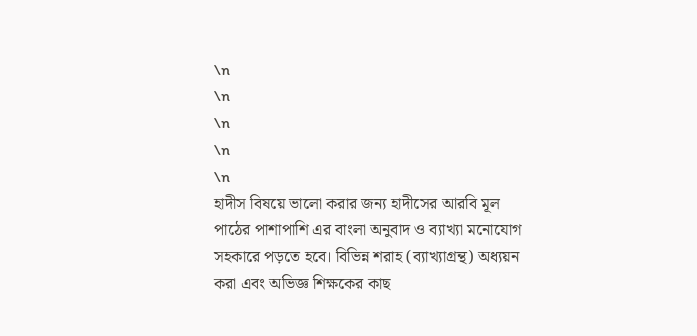\n
\n
\n
\n
\n
হাদীস বিষয়ে ভালো করার জন্য হাদীসের আরবি মূল পাঠের পাশাপাশি এর বাংলা অনুবাদ ও ব্যাখ্যা মনোযোগ সহকারে পড়তে হবে। বিভিন্ন শরাহ (ব্যাখ্যাগ্রন্থ) অধ্যয়ন করা এবং অভিজ্ঞ শিক্ষকের কাছ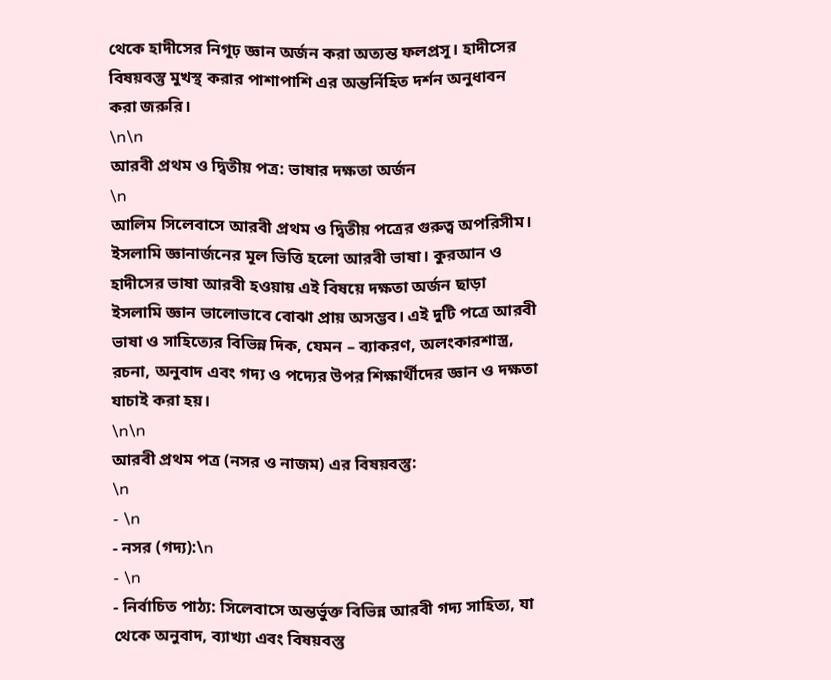থেকে হাদীসের নিগূঢ় জ্ঞান অর্জন করা অত্যন্ত ফলপ্রসূ। হাদীসের বিষয়বস্তু মুখস্থ করার পাশাপাশি এর অন্তর্নিহিত দর্শন অনুধাবন করা জরুরি।
\n\n
আরবী প্রথম ও দ্বিতীয় পত্র: ভাষার দক্ষতা অর্জন
\n
আলিম সিলেবাসে আরবী প্রথম ও দ্বিতীয় পত্রের গুরুত্ব অপরিসীম। ইসলামি জ্ঞানার্জনের মূল ভিত্তি হলো আরবী ভাষা। কুরআন ও হাদীসের ভাষা আরবী হওয়ায় এই বিষয়ে দক্ষতা অর্জন ছাড়া ইসলামি জ্ঞান ভালোভাবে বোঝা প্রায় অসম্ভব। এই দুটি পত্রে আরবী ভাষা ও সাহিত্যের বিভিন্ন দিক, যেমন – ব্যাকরণ, অলংকারশাস্ত্র, রচনা, অনুবাদ এবং গদ্য ও পদ্যের উপর শিক্ষার্থীদের জ্ঞান ও দক্ষতা যাচাই করা হয়।
\n\n
আরবী প্রথম পত্র (নসর ও নাজম) এর বিষয়বস্তু:
\n
- \n
- নসর (গদ্য):\n
- \n
- নির্বাচিত পাঠ্য: সিলেবাসে অন্তর্ভুক্ত বিভিন্ন আরবী গদ্য সাহিত্য, যা থেকে অনুবাদ, ব্যাখ্যা এবং বিষয়বস্তু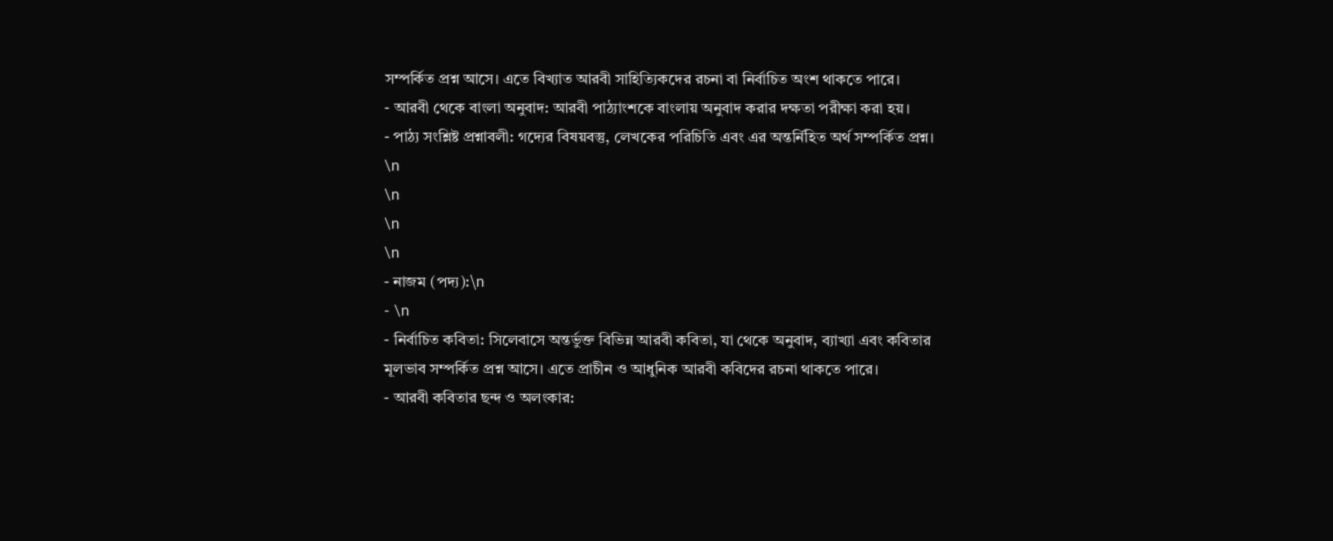সম্পর্কিত প্রশ্ন আসে। এতে বিখ্যাত আরবী সাহিত্যিকদের রচনা বা নির্বাচিত অংশ থাকতে পারে।
- আরবী থেকে বাংলা অনুবাদ: আরবী পাঠ্যাংশকে বাংলায় অনুবাদ করার দক্ষতা পরীক্ষা করা হয়।
- পাঠ্য সংশ্লিষ্ট প্রশ্নাবলী: গদ্যের বিষয়বস্তু, লেখকের পরিচিতি এবং এর অন্তর্নিহিত অর্থ সম্পর্কিত প্রশ্ন।
\n
\n
\n
\n
- নাজম (পদ্য):\n
- \n
- নির্বাচিত কবিতা: সিলেবাসে অন্তর্ভুক্ত বিভিন্ন আরবী কবিতা, যা থেকে অনুবাদ, ব্যাখ্যা এবং কবিতার মূলভাব সম্পর্কিত প্রশ্ন আসে। এতে প্রাচীন ও আধুনিক আরবী কবিদের রচনা থাকতে পারে।
- আরবী কবিতার ছন্দ ও অলংকার: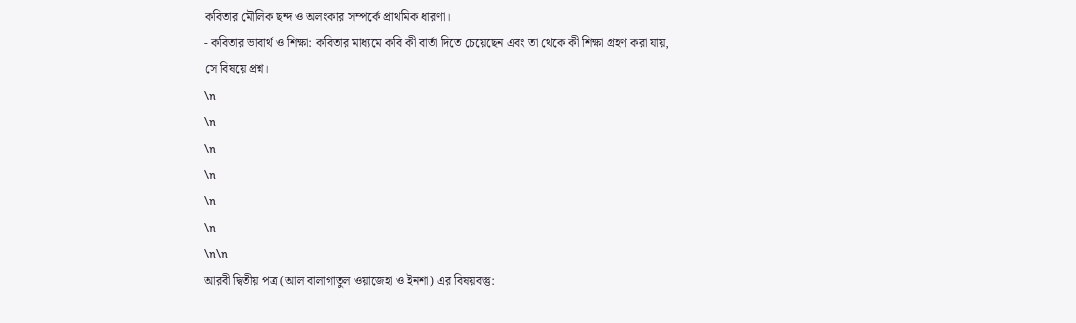কবিতার মৌলিক ছন্দ ও অলংকার সম্পর্কে প্রাথমিক ধারণা।
- কবিতার ভাবার্থ ও শিক্ষা: কবিতার মাধ্যমে কবি কী বার্তা দিতে চেয়েছেন এবং তা থেকে কী শিক্ষা গ্রহণ করা যায়, সে বিষয়ে প্রশ্ন।
\n
\n
\n
\n
\n
\n
\n\n
আরবী দ্বিতীয় পত্র (আল বালাগাতুল ওয়াজেহা ও ইনশা) এর বিষয়বস্তু: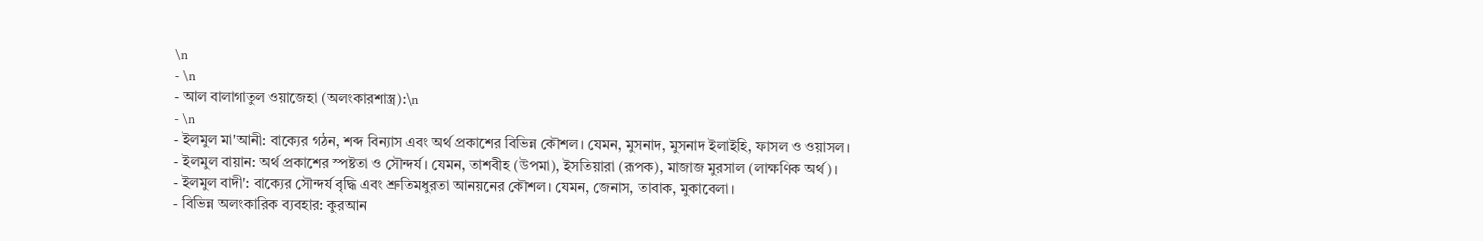\n
- \n
- আল বালাগাতুল ওয়াজেহা (অলংকারশাস্ত্র):\n
- \n
- ইলমুল মা'আনী: বাক্যের গঠন, শব্দ বিন্যাস এবং অর্থ প্রকাশের বিভিন্ন কৌশল। যেমন, মুসনাদ, মুসনাদ ইলাইহি, ফাসল ও ওয়াসল।
- ইলমুল বায়ান: অর্থ প্রকাশের স্পষ্টতা ও সৌন্দর্য। যেমন, তাশবীহ (উপমা), ইসতিয়ারা (রূপক), মাজাজ মুরসাল (লাক্ষণিক অর্থ)।
- ইলমুল বাদী': বাক্যের সৌন্দর্য বৃদ্ধি এবং শ্রুতিমধুরতা আনয়নের কৌশল। যেমন, জেনাস, তাবাক, মুকাবেলা।
- বিভিন্ন অলংকারিক ব্যবহার: কুরআন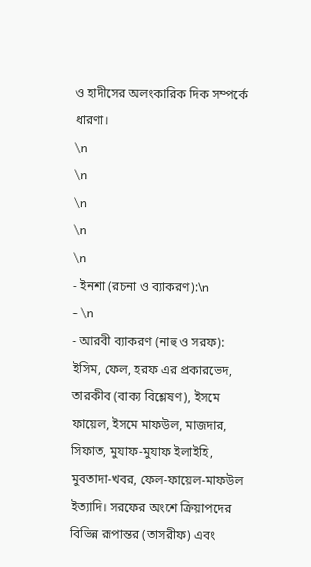ও হাদীসের অলংকারিক দিক সম্পর্কে ধারণা।
\n
\n
\n
\n
\n
- ইনশা (রচনা ও ব্যাকরণ):\n
- \n
- আরবী ব্যাকরণ (নাহু ও সরফ): ইসিম, ফেল, হরফ এর প্রকারভেদ, তারকীব (বাক্য বিশ্লেষণ), ইসমে ফায়েল, ইসমে মাফউল, মাজদার, সিফাত, মুযাফ-মুযাফ ইলাইহি, মুবতাদা-খবর, ফেল-ফায়েল-মাফউল ইত্যাদি। সরফের অংশে ক্রিয়াপদের বিভিন্ন রূপান্তর (তাসরীফ) এবং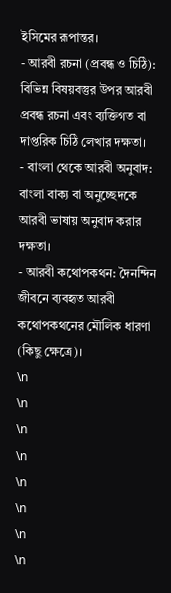ইসিমের রূপান্তর।
- আরবী রচনা (প্রবন্ধ ও চিঠি): বিভিন্ন বিষয়বস্তুর উপর আরবী প্রবন্ধ রচনা এবং ব্যক্তিগত বা দাপ্তরিক চিঠি লেখার দক্ষতা।
- বাংলা থেকে আরবী অনুবাদ: বাংলা বাক্য বা অনুচ্ছেদকে আরবী ভাষায় অনুবাদ করার দক্ষতা।
- আরবী কথোপকথন: দৈনন্দিন জীবনে ব্যবহৃত আরবী কথোপকথনের মৌলিক ধারণা (কিছু ক্ষেত্রে)।
\n
\n
\n
\n
\n
\n
\n
\n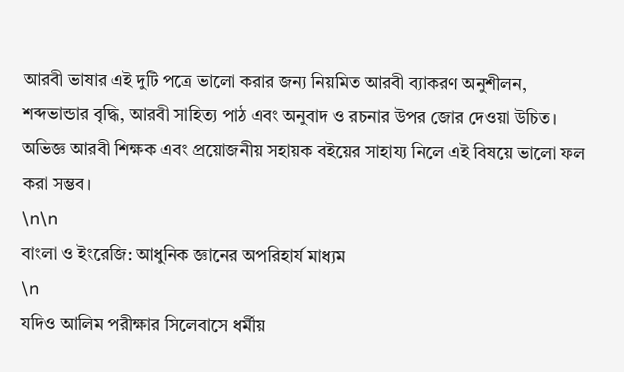আরবী ভাষার এই দুটি পত্রে ভালো করার জন্য নিয়মিত আরবী ব্যাকরণ অনুশীলন, শব্দভান্ডার বৃদ্ধি, আরবী সাহিত্য পাঠ এবং অনুবাদ ও রচনার উপর জোর দেওয়া উচিত। অভিজ্ঞ আরবী শিক্ষক এবং প্রয়োজনীয় সহায়ক বইয়ের সাহায্য নিলে এই বিষয়ে ভালো ফল করা সম্ভব।
\n\n
বাংলা ও ইংরেজি: আধুনিক জ্ঞানের অপরিহার্য মাধ্যম
\n
যদিও আলিম পরীক্ষার সিলেবাসে ধর্মীয়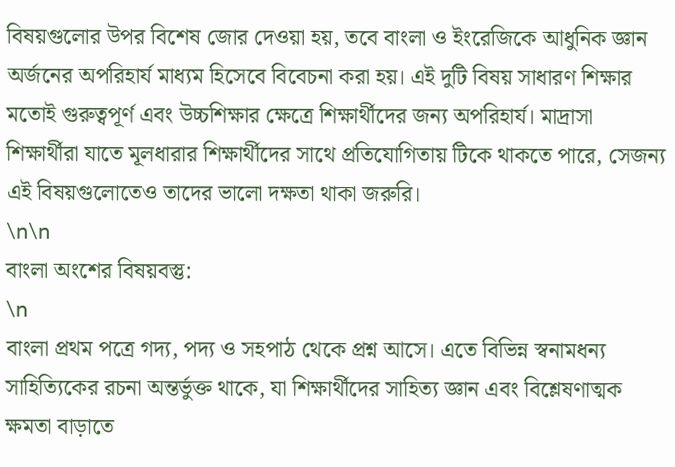বিষয়গুলোর উপর বিশেষ জোর দেওয়া হয়, তবে বাংলা ও ইংরেজিকে আধুনিক জ্ঞান অর্জনের অপরিহার্য মাধ্যম হিসেবে বিবেচনা করা হয়। এই দুটি বিষয় সাধারণ শিক্ষার মতোই গুরুত্বপূর্ণ এবং উচ্চশিক্ষার ক্ষেত্রে শিক্ষার্থীদের জন্য অপরিহার্য। মাদ্রাসা শিক্ষার্থীরা যাতে মূলধারার শিক্ষার্থীদের সাথে প্রতিযোগিতায় টিকে থাকতে পারে, সেজন্য এই বিষয়গুলোতেও তাদের ভালো দক্ষতা থাকা জরুরি।
\n\n
বাংলা অংশের বিষয়বস্তু:
\n
বাংলা প্রথম পত্রে গদ্য, পদ্য ও সহপাঠ থেকে প্রশ্ন আসে। এতে বিভিন্ন স্বনামধন্য সাহিত্যিকের রচনা অন্তর্ভুক্ত থাকে, যা শিক্ষার্থীদের সাহিত্য জ্ঞান এবং বিশ্লেষণাত্মক ক্ষমতা বাড়াতে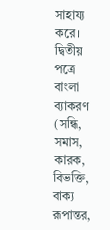সাহায্য করে। দ্বিতীয় পত্রে বাংলা ব্যাকরণ (সন্ধি, সমাস, কারক, বিভক্তি, বাক্য রূপান্তর,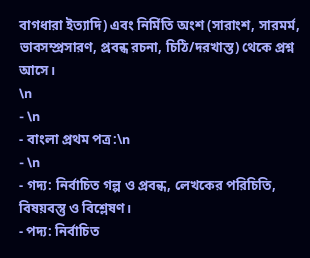বাগধারা ইত্যাদি) এবং নির্মিতি অংশ (সারাংশ, সারমর্ম, ভাবসম্প্রসারণ, প্রবন্ধ রচনা, চিঠি/দরখাস্ত) থেকে প্রশ্ন আসে।
\n
- \n
- বাংলা প্রথম পত্র:\n
- \n
- গদ্য: নির্বাচিত গল্প ও প্রবন্ধ, লেখকের পরিচিতি, বিষয়বস্তু ও বিশ্লেষণ।
- পদ্য: নির্বাচিত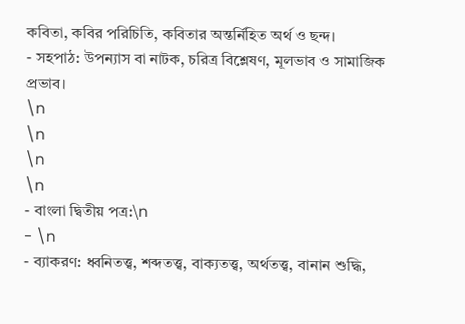কবিতা, কবির পরিচিতি, কবিতার অন্তর্নিহিত অর্থ ও ছন্দ।
- সহপাঠ: উপন্যাস বা নাটক, চরিত্র বিশ্লেষণ, মূলভাব ও সামাজিক প্রভাব।
\n
\n
\n
\n
- বাংলা দ্বিতীয় পত্র:\n
- \n
- ব্যাকরণ: ধ্বনিতত্ত্ব, শব্দতত্ত্ব, বাক্যতত্ত্ব, অর্থতত্ত্ব, বানান শুদ্ধি,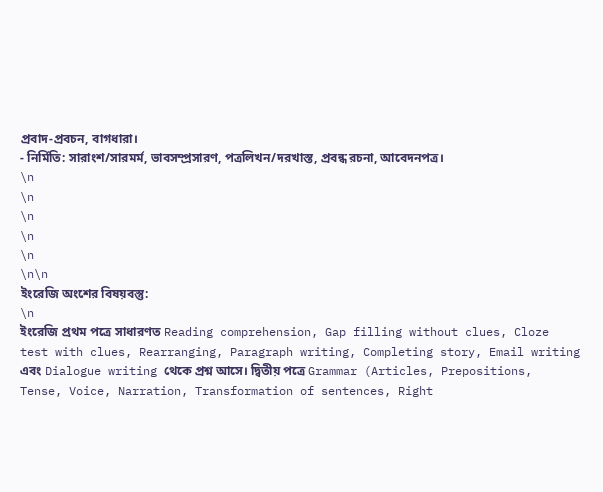প্রবাদ-প্রবচন, বাগধারা।
- নির্মিতি: সারাংশ/সারমর্ম, ভাবসম্প্রসারণ, পত্রলিখন/দরখাস্ত, প্রবন্ধ রচনা, আবেদনপত্র।
\n
\n
\n
\n
\n
\n\n
ইংরেজি অংশের বিষয়বস্তু:
\n
ইংরেজি প্রথম পত্রে সাধারণত Reading comprehension, Gap filling without clues, Cloze test with clues, Rearranging, Paragraph writing, Completing story, Email writing এবং Dialogue writing থেকে প্রশ্ন আসে। দ্বিতীয় পত্রে Grammar (Articles, Prepositions, Tense, Voice, Narration, Transformation of sentences, Right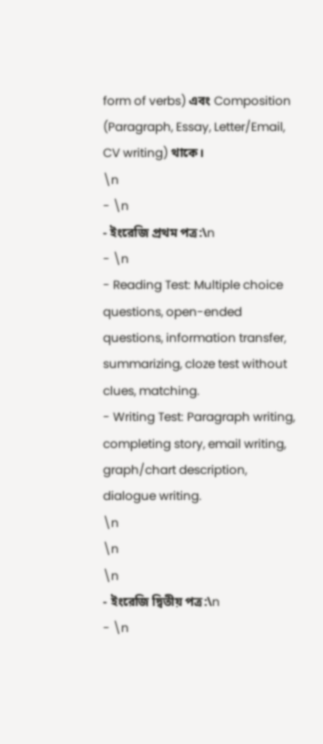form of verbs) এবং Composition (Paragraph, Essay, Letter/Email, CV writing) থাকে।
\n
- \n
- ইংরেজি প্রথম পত্র:\n
- \n
- Reading Test: Multiple choice questions, open-ended questions, information transfer, summarizing, cloze test without clues, matching.
- Writing Test: Paragraph writing, completing story, email writing, graph/chart description, dialogue writing.
\n
\n
\n
- ইংরেজি দ্বিতীয় পত্র:\n
- \n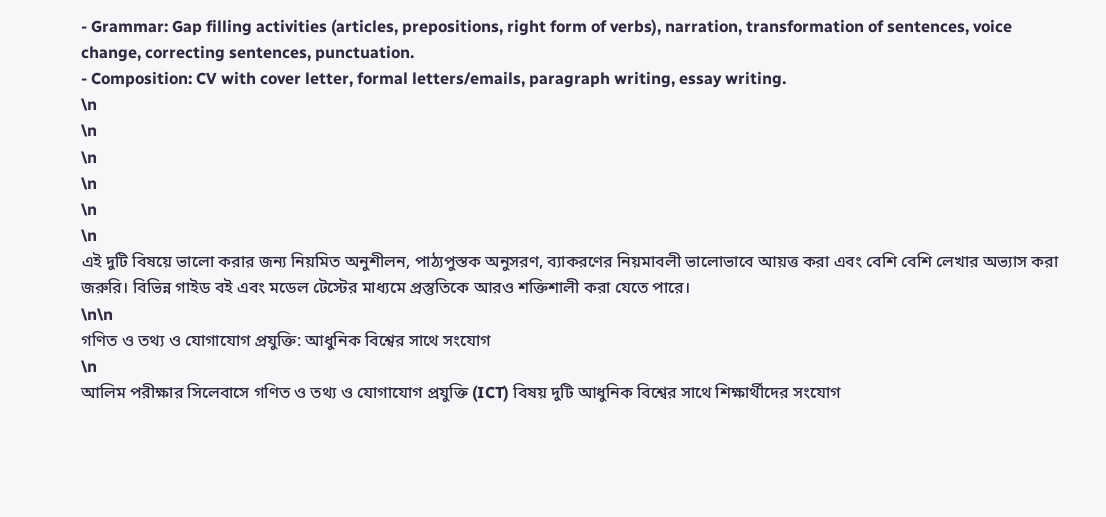- Grammar: Gap filling activities (articles, prepositions, right form of verbs), narration, transformation of sentences, voice change, correcting sentences, punctuation.
- Composition: CV with cover letter, formal letters/emails, paragraph writing, essay writing.
\n
\n
\n
\n
\n
\n
এই দুটি বিষয়ে ভালো করার জন্য নিয়মিত অনুশীলন, পাঠ্যপুস্তক অনুসরণ, ব্যাকরণের নিয়মাবলী ভালোভাবে আয়ত্ত করা এবং বেশি বেশি লেখার অভ্যাস করা জরুরি। বিভিন্ন গাইড বই এবং মডেল টেস্টের মাধ্যমে প্রস্তুতিকে আরও শক্তিশালী করা যেতে পারে।
\n\n
গণিত ও তথ্য ও যোগাযোগ প্রযুক্তি: আধুনিক বিশ্বের সাথে সংযোগ
\n
আলিম পরীক্ষার সিলেবাসে গণিত ও তথ্য ও যোগাযোগ প্রযুক্তি (ICT) বিষয় দুটি আধুনিক বিশ্বের সাথে শিক্ষার্থীদের সংযোগ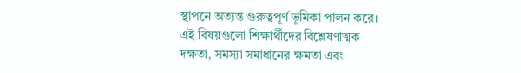স্থাপনে অত্যন্ত গুরুত্বপূর্ণ ভূমিকা পালন করে। এই বিষয়গুলো শিক্ষার্থীদের বিশ্লেষণাত্মক দক্ষতা, সমস্যা সমাধানের ক্ষমতা এবং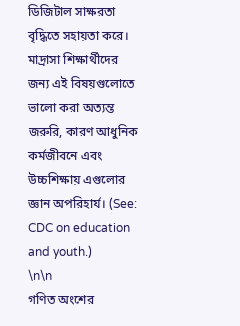ডিজিটাল সাক্ষরতা বৃদ্ধিতে সহায়তা করে। মাদ্রাসা শিক্ষার্থীদের জন্য এই বিষয়গুলোতে ভালো করা অত্যন্ত জরুরি, কারণ আধুনিক কর্মজীবনে এবং উচ্চশিক্ষায় এগুলোর জ্ঞান অপরিহার্য। (See: CDC on education and youth.)
\n\n
গণিত অংশের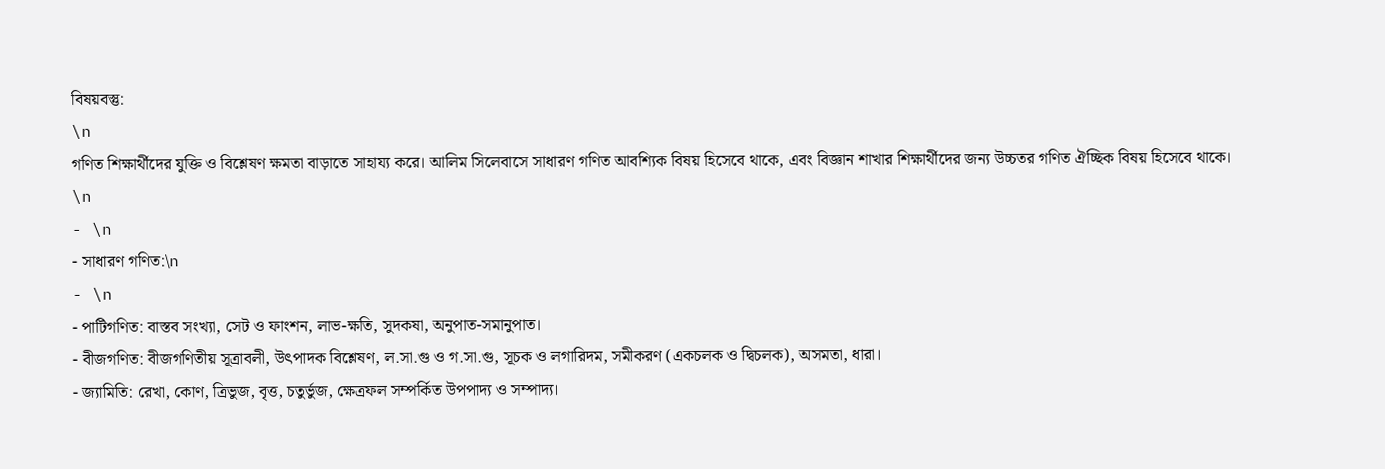বিষয়বস্তু:
\n
গণিত শিক্ষার্থীদের যুক্তি ও বিশ্লেষণ ক্ষমতা বাড়াতে সাহায্য করে। আলিম সিলেবাসে সাধারণ গণিত আবশ্যিক বিষয় হিসেবে থাকে, এবং বিজ্ঞান শাখার শিক্ষার্থীদের জন্য উচ্চতর গণিত ঐচ্ছিক বিষয় হিসেবে থাকে।
\n
- \n
- সাধারণ গণিত:\n
- \n
- পাটিগণিত: বাস্তব সংখ্যা, সেট ও ফাংশন, লাভ-ক্ষতি, সুদকষা, অনুপাত-সমানুপাত।
- বীজগণিত: বীজগণিতীয় সূত্রাবলী, উৎপাদক বিশ্লেষণ, ল.সা.গু ও গ.সা.গু, সূচক ও লগারিদম, সমীকরণ (একচলক ও দ্বিচলক), অসমতা, ধারা।
- জ্যামিতি: রেখা, কোণ, ত্রিভুজ, বৃত্ত, চতুর্ভুজ, ক্ষেত্রফল সম্পর্কিত উপপাদ্য ও সম্পাদ্য।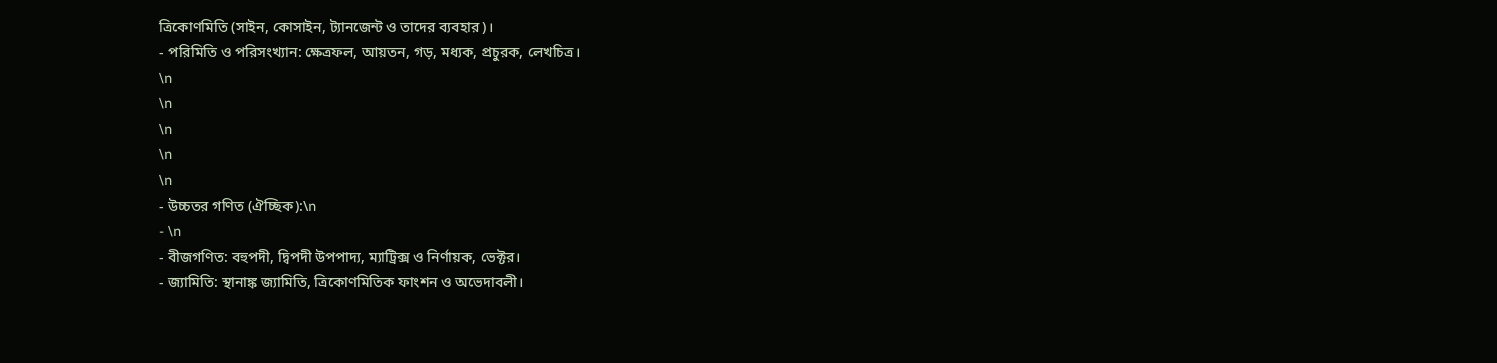ত্রিকোণমিতি (সাইন, কোসাইন, ট্যানজেন্ট ও তাদের ব্যবহার)।
- পরিমিতি ও পরিসংখ্যান: ক্ষেত্রফল, আয়তন, গড়, মধ্যক, প্রচুরক, লেখচিত্র।
\n
\n
\n
\n
\n
- উচ্চতর গণিত (ঐচ্ছিক):\n
- \n
- বীজগণিত: বহুপদী, দ্বিপদী উপপাদ্য, ম্যাট্রিক্স ও নির্ণায়ক, ভেক্টর।
- জ্যামিতি: স্থানাঙ্ক জ্যামিতি, ত্রিকোণমিতিক ফাংশন ও অভেদাবলী।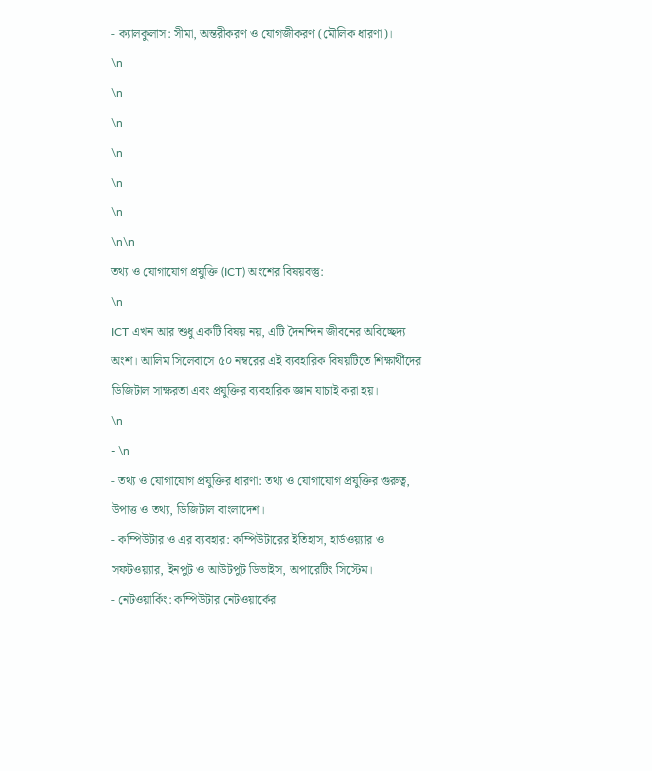- ক্যালকুলাস: সীমা, অন্তরীকরণ ও যোগজীকরণ (মৌলিক ধারণা)।
\n
\n
\n
\n
\n
\n
\n\n
তথ্য ও যোগাযোগ প্রযুক্তি (ICT) অংশের বিষয়বস্তু:
\n
ICT এখন আর শুধু একটি বিষয় নয়, এটি দৈনন্দিন জীবনের অবিচ্ছেদ্য অংশ। আলিম সিলেবাসে ৫০ নম্বরের এই ব্যবহারিক বিষয়টিতে শিক্ষার্থীদের ডিজিটাল সাক্ষরতা এবং প্রযুক্তির ব্যবহারিক জ্ঞান যাচাই করা হয়।
\n
- \n
- তথ্য ও যোগাযোগ প্রযুক্তির ধারণা: তথ্য ও যোগাযোগ প্রযুক্তির গুরুত্ব, উপাত্ত ও তথ্য, ডিজিটাল বাংলাদেশ।
- কম্পিউটার ও এর ব্যবহার: কম্পিউটারের ইতিহাস, হার্ডওয়্যার ও সফটওয়্যার, ইনপুট ও আউটপুট ডিভাইস, অপারেটিং সিস্টেম।
- নেটওয়ার্কিং: কম্পিউটার নেটওয়ার্কের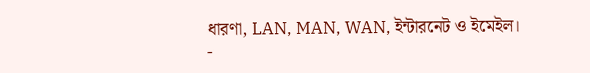ধারণা, LAN, MAN, WAN, ইন্টারনেট ও ইমেইল।
-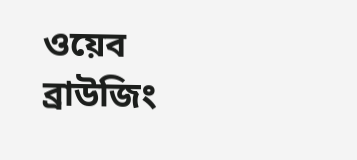ওয়েব ব্রাউজিং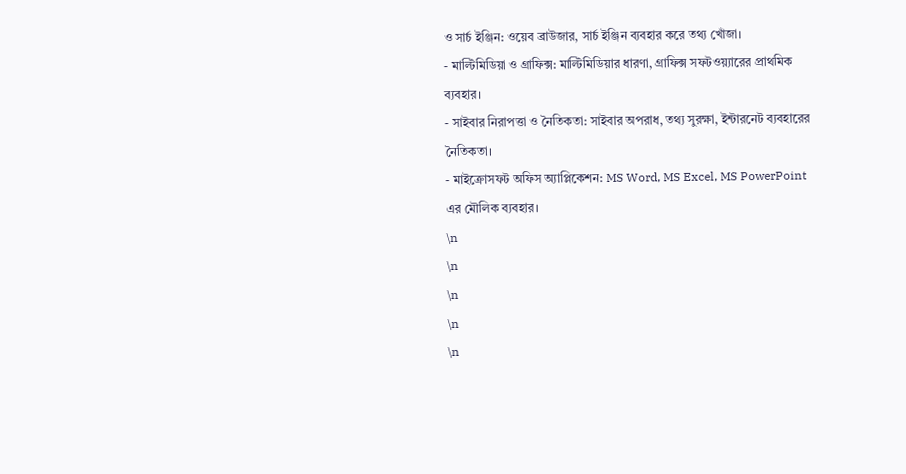ও সার্চ ইঞ্জিন: ওয়েব ব্রাউজার, সার্চ ইঞ্জিন ব্যবহার করে তথ্য খোঁজা।
- মাল্টিমিডিয়া ও গ্রাফিক্স: মাল্টিমিডিয়ার ধারণা, গ্রাফিক্স সফটওয়্যারের প্রাথমিক ব্যবহার।
- সাইবার নিরাপত্তা ও নৈতিকতা: সাইবার অপরাধ, তথ্য সুরক্ষা, ইন্টারনেট ব্যবহারের নৈতিকতা।
- মাইক্রোসফট অফিস অ্যাপ্লিকেশন: MS Word, MS Excel, MS PowerPoint এর মৌলিক ব্যবহার।
\n
\n
\n
\n
\n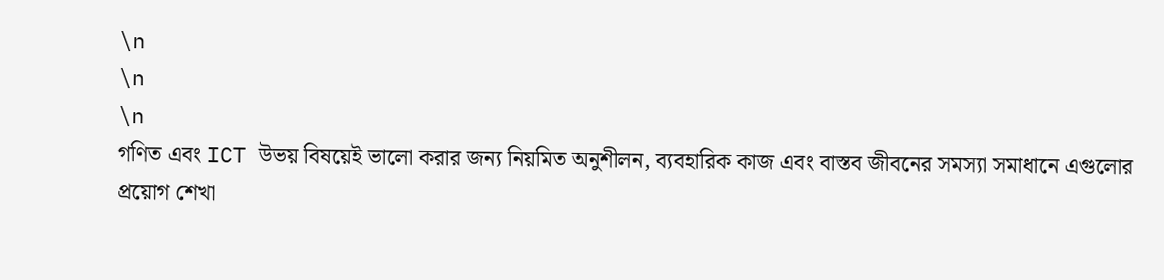\n
\n
\n
গণিত এবং ICT উভয় বিষয়েই ভালো করার জন্য নিয়মিত অনুশীলন, ব্যবহারিক কাজ এবং বাস্তব জীবনের সমস্যা সমাধানে এগুলোর প্রয়োগ শেখা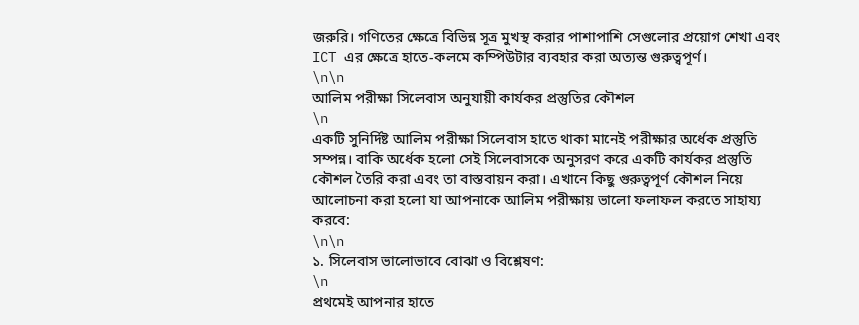জরুরি। গণিতের ক্ষেত্রে বিভিন্ন সূত্র মুখস্থ করার পাশাপাশি সেগুলোর প্রয়োগ শেখা এবং ICT এর ক্ষেত্রে হাতে-কলমে কম্পিউটার ব্যবহার করা অত্যন্ত গুরুত্বপূর্ণ।
\n\n
আলিম পরীক্ষা সিলেবাস অনুযায়ী কার্যকর প্রস্তুতির কৌশল
\n
একটি সুনির্দিষ্ট আলিম পরীক্ষা সিলেবাস হাতে থাকা মানেই পরীক্ষার অর্ধেক প্রস্তুতি সম্পন্ন। বাকি অর্ধেক হলো সেই সিলেবাসকে অনুসরণ করে একটি কার্যকর প্রস্তুতি কৌশল তৈরি করা এবং তা বাস্তবায়ন করা। এখানে কিছু গুরুত্বপূর্ণ কৌশল নিয়ে আলোচনা করা হলো যা আপনাকে আলিম পরীক্ষায় ভালো ফলাফল করতে সাহায্য করবে:
\n\n
১. সিলেবাস ভালোভাবে বোঝা ও বিশ্লেষণ:
\n
প্রথমেই আপনার হাতে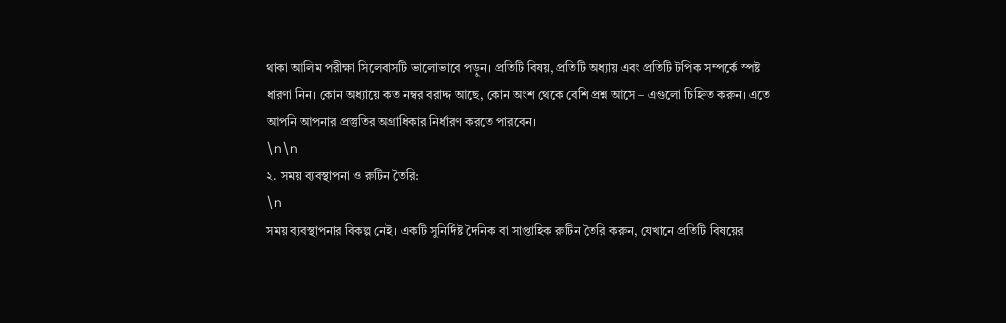থাকা আলিম পরীক্ষা সিলেবাসটি ভালোভাবে পড়ুন। প্রতিটি বিষয়, প্রতিটি অধ্যায় এবং প্রতিটি টপিক সম্পর্কে স্পষ্ট ধারণা নিন। কোন অধ্যায়ে কত নম্বর বরাদ্দ আছে, কোন অংশ থেকে বেশি প্রশ্ন আসে – এগুলো চিহ্নিত করুন। এতে আপনি আপনার প্রস্তুতির অগ্রাধিকার নির্ধারণ করতে পারবেন।
\n\n
২. সময় ব্যবস্থাপনা ও রুটিন তৈরি:
\n
সময় ব্যবস্থাপনার বিকল্প নেই। একটি সুনির্দিষ্ট দৈনিক বা সাপ্তাহিক রুটিন তৈরি করুন, যেখানে প্রতিটি বিষয়ের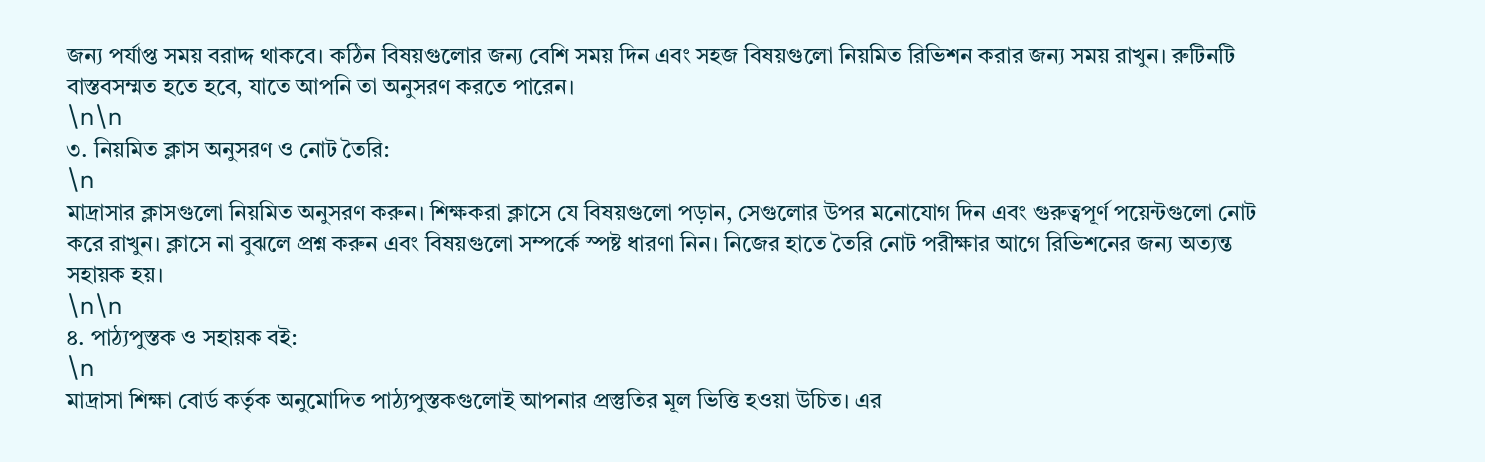জন্য পর্যাপ্ত সময় বরাদ্দ থাকবে। কঠিন বিষয়গুলোর জন্য বেশি সময় দিন এবং সহজ বিষয়গুলো নিয়মিত রিভিশন করার জন্য সময় রাখুন। রুটিনটি বাস্তবসম্মত হতে হবে, যাতে আপনি তা অনুসরণ করতে পারেন।
\n\n
৩. নিয়মিত ক্লাস অনুসরণ ও নোট তৈরি:
\n
মাদ্রাসার ক্লাসগুলো নিয়মিত অনুসরণ করুন। শিক্ষকরা ক্লাসে যে বিষয়গুলো পড়ান, সেগুলোর উপর মনোযোগ দিন এবং গুরুত্বপূর্ণ পয়েন্টগুলো নোট করে রাখুন। ক্লাসে না বুঝলে প্রশ্ন করুন এবং বিষয়গুলো সম্পর্কে স্পষ্ট ধারণা নিন। নিজের হাতে তৈরি নোট পরীক্ষার আগে রিভিশনের জন্য অত্যন্ত সহায়ক হয়।
\n\n
৪. পাঠ্যপুস্তক ও সহায়ক বই:
\n
মাদ্রাসা শিক্ষা বোর্ড কর্তৃক অনুমোদিত পাঠ্যপুস্তকগুলোই আপনার প্রস্তুতির মূল ভিত্তি হওয়া উচিত। এর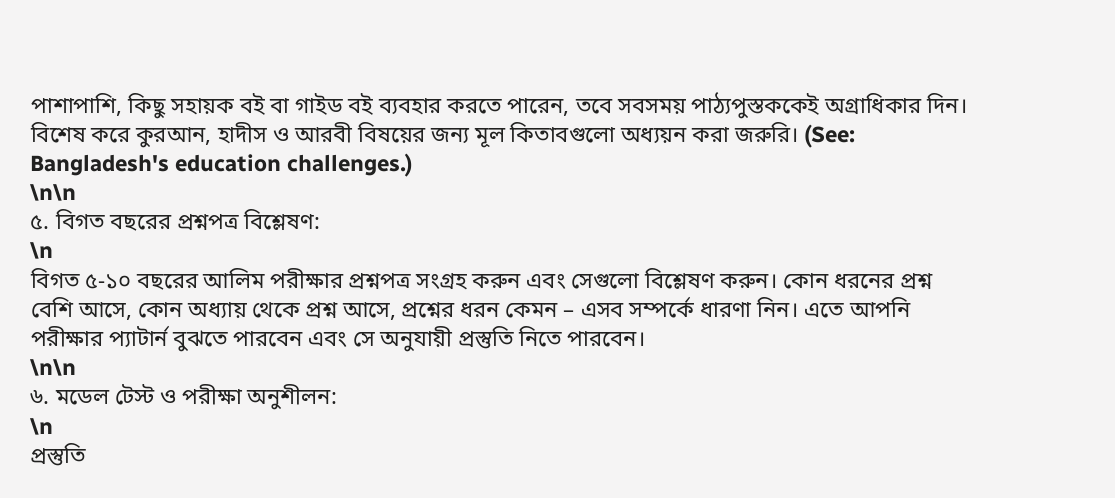পাশাপাশি, কিছু সহায়ক বই বা গাইড বই ব্যবহার করতে পারেন, তবে সবসময় পাঠ্যপুস্তককেই অগ্রাধিকার দিন। বিশেষ করে কুরআন, হাদীস ও আরবী বিষয়ের জন্য মূল কিতাবগুলো অধ্যয়ন করা জরুরি। (See: Bangladesh's education challenges.)
\n\n
৫. বিগত বছরের প্রশ্নপত্র বিশ্লেষণ:
\n
বিগত ৫-১০ বছরের আলিম পরীক্ষার প্রশ্নপত্র সংগ্রহ করুন এবং সেগুলো বিশ্লেষণ করুন। কোন ধরনের প্রশ্ন বেশি আসে, কোন অধ্যায় থেকে প্রশ্ন আসে, প্রশ্নের ধরন কেমন – এসব সম্পর্কে ধারণা নিন। এতে আপনি পরীক্ষার প্যাটার্ন বুঝতে পারবেন এবং সে অনুযায়ী প্রস্তুতি নিতে পারবেন।
\n\n
৬. মডেল টেস্ট ও পরীক্ষা অনুশীলন:
\n
প্রস্তুতি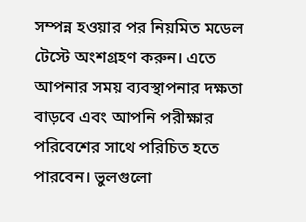সম্পন্ন হওয়ার পর নিয়মিত মডেল টেস্টে অংশগ্রহণ করুন। এতে আপনার সময় ব্যবস্থাপনার দক্ষতা বাড়বে এবং আপনি পরীক্ষার পরিবেশের সাথে পরিচিত হতে পারবেন। ভুলগুলো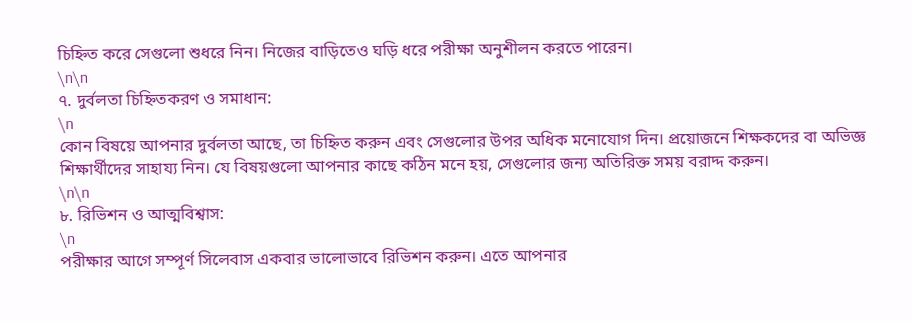চিহ্নিত করে সেগুলো শুধরে নিন। নিজের বাড়িতেও ঘড়ি ধরে পরীক্ষা অনুশীলন করতে পারেন।
\n\n
৭. দুর্বলতা চিহ্নিতকরণ ও সমাধান:
\n
কোন বিষয়ে আপনার দুর্বলতা আছে, তা চিহ্নিত করুন এবং সেগুলোর উপর অধিক মনোযোগ দিন। প্রয়োজনে শিক্ষকদের বা অভিজ্ঞ শিক্ষার্থীদের সাহায্য নিন। যে বিষয়গুলো আপনার কাছে কঠিন মনে হয়, সেগুলোর জন্য অতিরিক্ত সময় বরাদ্দ করুন।
\n\n
৮. রিভিশন ও আত্মবিশ্বাস:
\n
পরীক্ষার আগে সম্পূর্ণ সিলেবাস একবার ভালোভাবে রিভিশন করুন। এতে আপনার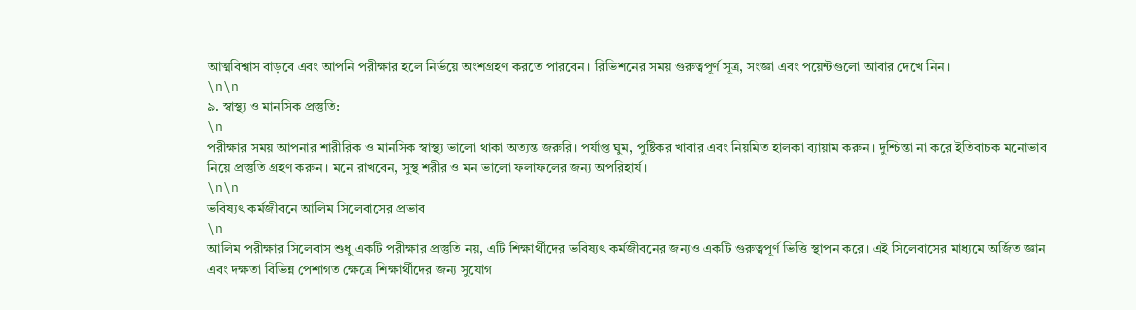আত্মবিশ্বাস বাড়বে এবং আপনি পরীক্ষার হলে নির্ভয়ে অংশগ্রহণ করতে পারবেন। রিভিশনের সময় গুরুত্বপূর্ণ সূত্র, সংজ্ঞা এবং পয়েন্টগুলো আবার দেখে নিন।
\n\n
৯. স্বাস্থ্য ও মানসিক প্রস্তুতি:
\n
পরীক্ষার সময় আপনার শারীরিক ও মানসিক স্বাস্থ্য ভালো থাকা অত্যন্ত জরুরি। পর্যাপ্ত ঘুম, পুষ্টিকর খাবার এবং নিয়মিত হালকা ব্যায়াম করুন। দুশ্চিন্তা না করে ইতিবাচক মনোভাব নিয়ে প্রস্তুতি গ্রহণ করুন। মনে রাখবেন, সুস্থ শরীর ও মন ভালো ফলাফলের জন্য অপরিহার্য।
\n\n
ভবিষ্যৎ কর্মজীবনে আলিম সিলেবাসের প্রভাব
\n
আলিম পরীক্ষার সিলেবাস শুধু একটি পরীক্ষার প্রস্তুতি নয়, এটি শিক্ষার্থীদের ভবিষ্যৎ কর্মজীবনের জন্যও একটি গুরুত্বপূর্ণ ভিত্তি স্থাপন করে। এই সিলেবাসের মাধ্যমে অর্জিত জ্ঞান এবং দক্ষতা বিভিন্ন পেশাগত ক্ষেত্রে শিক্ষার্থীদের জন্য সুযোগ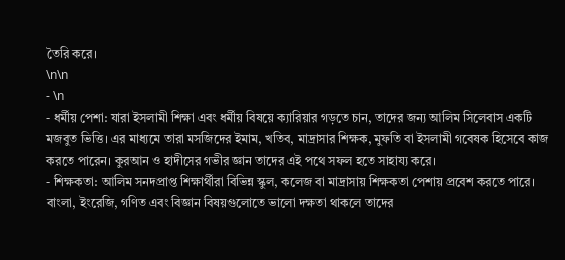তৈরি করে।
\n\n
- \n
- ধর্মীয় পেশা: যারা ইসলামী শিক্ষা এবং ধর্মীয় বিষয়ে ক্যারিয়ার গড়তে চান, তাদের জন্য আলিম সিলেবাস একটি মজবুত ভিত্তি। এর মাধ্যমে তারা মসজিদের ইমাম, খতিব, মাদ্রাসার শিক্ষক, মুফতি বা ইসলামী গবেষক হিসেবে কাজ করতে পারেন। কুরআন ও হাদীসের গভীর জ্ঞান তাদের এই পথে সফল হতে সাহায্য করে।
- শিক্ষকতা: আলিম সনদপ্রাপ্ত শিক্ষার্থীরা বিভিন্ন স্কুল, কলেজ বা মাদ্রাসায় শিক্ষকতা পেশায় প্রবেশ করতে পারে। বাংলা, ইংরেজি, গণিত এবং বিজ্ঞান বিষয়গুলোতে ভালো দক্ষতা থাকলে তাদের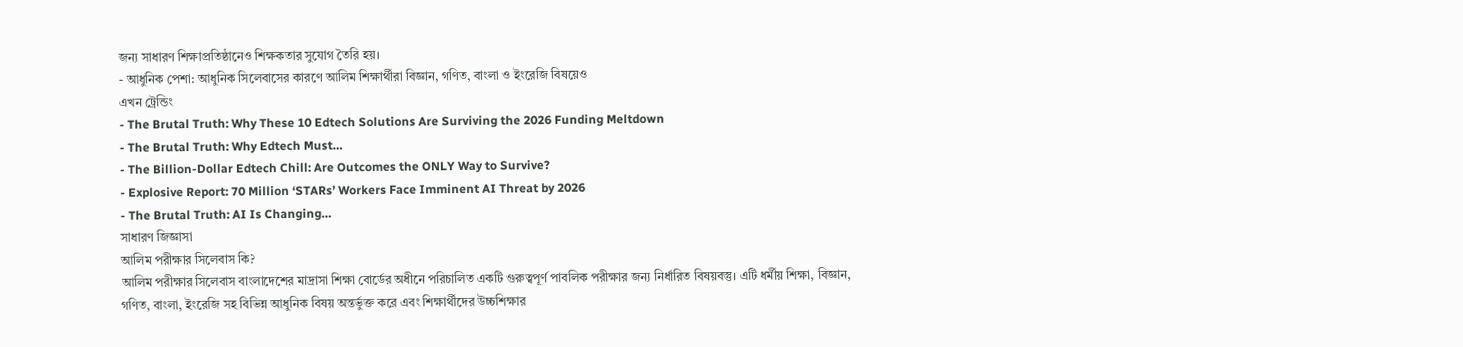জন্য সাধারণ শিক্ষাপ্রতিষ্ঠানেও শিক্ষকতার সুযোগ তৈরি হয়।
- আধুনিক পেশা: আধুনিক সিলেবাসের কারণে আলিম শিক্ষার্থীরা বিজ্ঞান, গণিত, বাংলা ও ইংরেজি বিষয়েও
এখন ট্রেন্ডিং
- The Brutal Truth: Why These 10 Edtech Solutions Are Surviving the 2026 Funding Meltdown
- The Brutal Truth: Why Edtech Must…
- The Billion-Dollar Edtech Chill: Are Outcomes the ONLY Way to Survive?
- Explosive Report: 70 Million ‘STARs’ Workers Face Imminent AI Threat by 2026
- The Brutal Truth: AI Is Changing…
সাধারণ জিজ্ঞাসা
আলিম পরীক্ষার সিলেবাস কি?
আলিম পরীক্ষার সিলেবাস বাংলাদেশের মাদ্রাসা শিক্ষা বোর্ডের অধীনে পরিচালিত একটি গুরুত্বপূর্ণ পাবলিক পরীক্ষার জন্য নির্ধারিত বিষয়বস্তু। এটি ধর্মীয় শিক্ষা, বিজ্ঞান, গণিত, বাংলা, ইংরেজি সহ বিভিন্ন আধুনিক বিষয় অন্তর্ভুক্ত করে এবং শিক্ষার্থীদের উচ্চশিক্ষার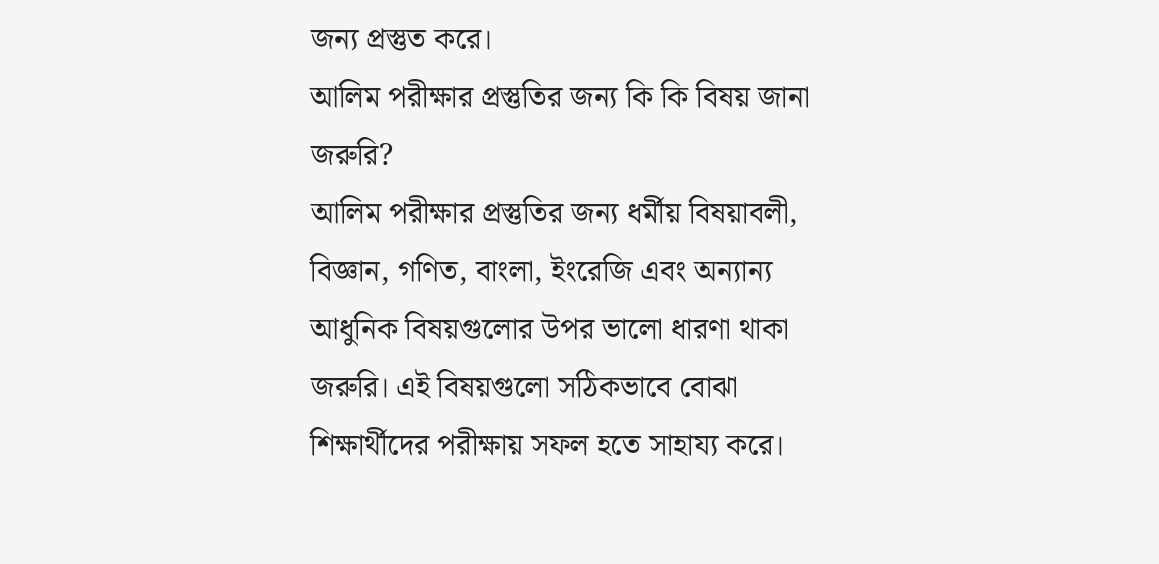জন্য প্রস্তুত করে।
আলিম পরীক্ষার প্রস্তুতির জন্য কি কি বিষয় জানা জরুরি?
আলিম পরীক্ষার প্রস্তুতির জন্য ধর্মীয় বিষয়াবলী, বিজ্ঞান, গণিত, বাংলা, ইংরেজি এবং অন্যান্য আধুনিক বিষয়গুলোর উপর ভালো ধারণা থাকা জরুরি। এই বিষয়গুলো সঠিকভাবে বোঝা শিক্ষার্থীদের পরীক্ষায় সফল হতে সাহায্য করে।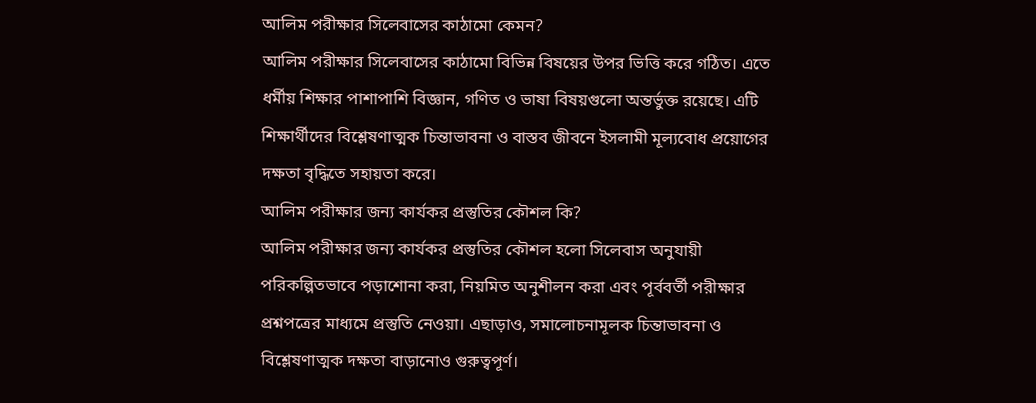আলিম পরীক্ষার সিলেবাসের কাঠামো কেমন?
আলিম পরীক্ষার সিলেবাসের কাঠামো বিভিন্ন বিষয়ের উপর ভিত্তি করে গঠিত। এতে ধর্মীয় শিক্ষার পাশাপাশি বিজ্ঞান, গণিত ও ভাষা বিষয়গুলো অন্তর্ভুক্ত রয়েছে। এটি শিক্ষার্থীদের বিশ্লেষণাত্মক চিন্তাভাবনা ও বাস্তব জীবনে ইসলামী মূল্যবোধ প্রয়োগের দক্ষতা বৃদ্ধিতে সহায়তা করে।
আলিম পরীক্ষার জন্য কার্যকর প্রস্তুতির কৌশল কি?
আলিম পরীক্ষার জন্য কার্যকর প্রস্তুতির কৌশল হলো সিলেবাস অনুযায়ী পরিকল্পিতভাবে পড়াশোনা করা, নিয়মিত অনুশীলন করা এবং পূর্ববর্তী পরীক্ষার প্রশ্নপত্রের মাধ্যমে প্রস্তুতি নেওয়া। এছাড়াও, সমালোচনামূলক চিন্তাভাবনা ও বিশ্লেষণাত্মক দক্ষতা বাড়ানোও গুরুত্বপূর্ণ।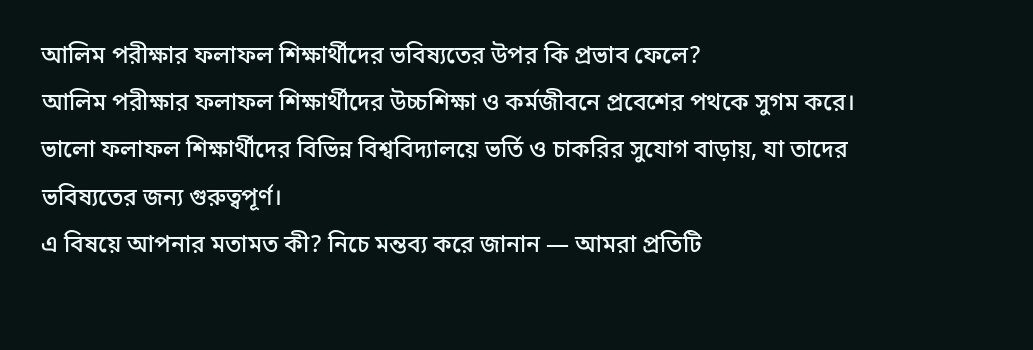আলিম পরীক্ষার ফলাফল শিক্ষার্থীদের ভবিষ্যতের উপর কি প্রভাব ফেলে?
আলিম পরীক্ষার ফলাফল শিক্ষার্থীদের উচ্চশিক্ষা ও কর্মজীবনে প্রবেশের পথকে সুগম করে। ভালো ফলাফল শিক্ষার্থীদের বিভিন্ন বিশ্ববিদ্যালয়ে ভর্তি ও চাকরির সুযোগ বাড়ায়, যা তাদের ভবিষ্যতের জন্য গুরুত্বপূর্ণ।
এ বিষয়ে আপনার মতামত কী? নিচে মন্তব্য করে জানান — আমরা প্রতিটি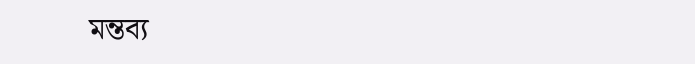মন্তব্য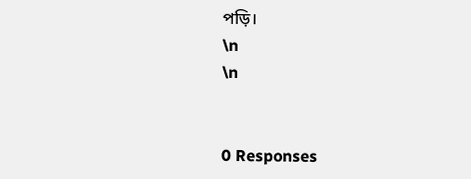পড়ি।
\n
\n


0 Responses